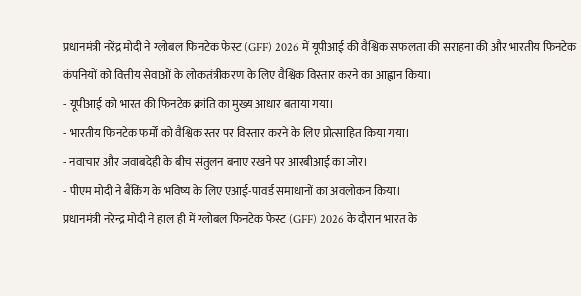प्रधानमंत्री नरेंद्र मोदी ने ग्लोबल फिनटेक फेस्ट (GFF) 2026 में यूपीआई की वैश्विक सफलता की सराहना की और भारतीय फिनटेक कंपनियों को वित्तीय सेवाओं के लोकतंत्रीकरण के लिए वैश्विक विस्तार करने का आह्वान किया।
- यूपीआई को भारत की फिनटेक क्रांति का मुख्य आधार बताया गया।
- भारतीय फिनटेक फर्मों को वैश्विक स्तर पर विस्तार करने के लिए प्रोत्साहित किया गया।
- नवाचार और जवाबदेही के बीच संतुलन बनाए रखने पर आरबीआई का जोर।
- पीएम मोदी ने बैंकिंग के भविष्य के लिए एआई-पावर्ड समाधानों का अवलोकन किया।
प्रधानमंत्री नरेन्द्र मोदी ने हाल ही में ग्लोबल फिनटेक फेस्ट (GFF) 2026 के दौरान भारत के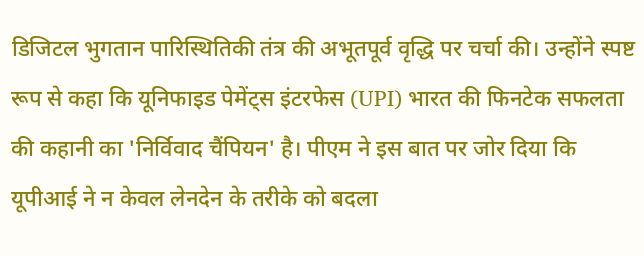डिजिटल भुगतान पारिस्थितिकी तंत्र की अभूतपूर्व वृद्धि पर चर्चा की। उन्होंने स्पष्ट रूप से कहा कि यूनिफाइड पेमेंट्स इंटरफेस (UPI) भारत की फिनटेक सफलता की कहानी का 'निर्विवाद चैंपियन' है। पीएम ने इस बात पर जोर दिया कि यूपीआई ने न केवल लेनदेन के तरीके को बदला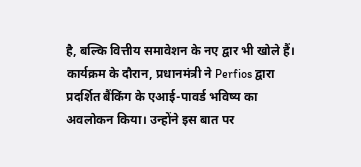है, बल्कि वित्तीय समावेशन के नए द्वार भी खोले हैं।
कार्यक्रम के दौरान, प्रधानमंत्री ने Perfios द्वारा प्रदर्शित बैंकिंग के एआई-पावर्ड भविष्य का अवलोकन किया। उन्होंने इस बात पर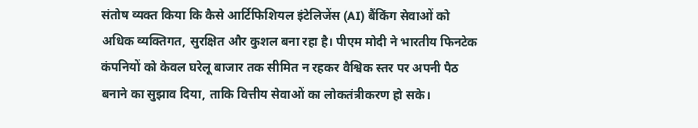संतोष व्यक्त किया कि कैसे आर्टिफिशियल इंटेलिजेंस (AI) बैंकिंग सेवाओं को अधिक व्यक्तिगत, सुरक्षित और कुशल बना रहा है। पीएम मोदी ने भारतीय फिनटेक कंपनियों को केवल घरेलू बाजार तक सीमित न रहकर वैश्विक स्तर पर अपनी पैठ बनाने का सुझाव दिया, ताकि वित्तीय सेवाओं का लोकतंत्रीकरण हो सके।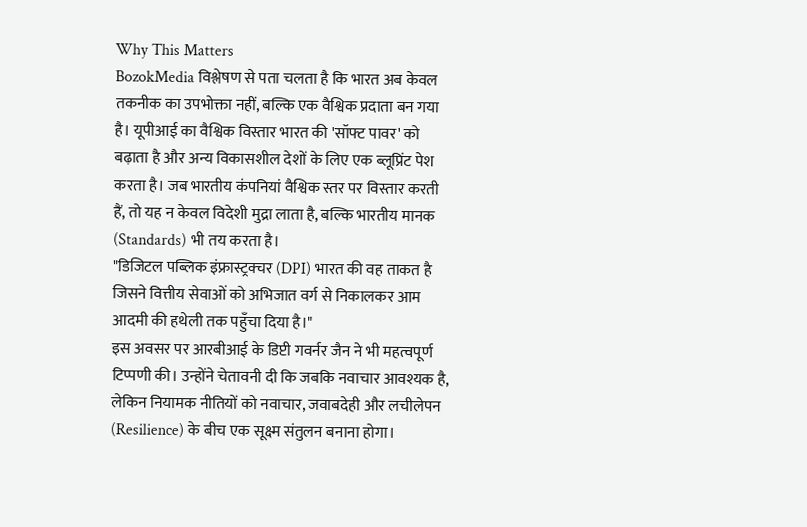Why This Matters
BozokMedia विश्लेषण से पता चलता है कि भारत अब केवल तकनीक का उपभोक्ता नहीं, बल्कि एक वैश्विक प्रदाता बन गया है। यूपीआई का वैश्विक विस्तार भारत की 'सॉफ्ट पावर' को बढ़ाता है और अन्य विकासशील देशों के लिए एक ब्लूप्रिंट पेश करता है। जब भारतीय कंपनियां वैश्विक स्तर पर विस्तार करती हैं, तो यह न केवल विदेशी मुद्रा लाता है, बल्कि भारतीय मानक (Standards) भी तय करता है।
"डिजिटल पब्लिक इंफ्रास्ट्रक्चर (DPI) भारत की वह ताकत है जिसने वित्तीय सेवाओं को अभिजात वर्ग से निकालकर आम आदमी की हथेली तक पहुँचा दिया है।"
इस अवसर पर आरबीआई के डिप्टी गवर्नर जैन ने भी महत्वपूर्ण टिप्पणी की। उन्होंने चेतावनी दी कि जबकि नवाचार आवश्यक है, लेकिन नियामक नीतियों को नवाचार, जवाबदेही और लचीलेपन (Resilience) के बीच एक सूक्ष्म संतुलन बनाना होगा।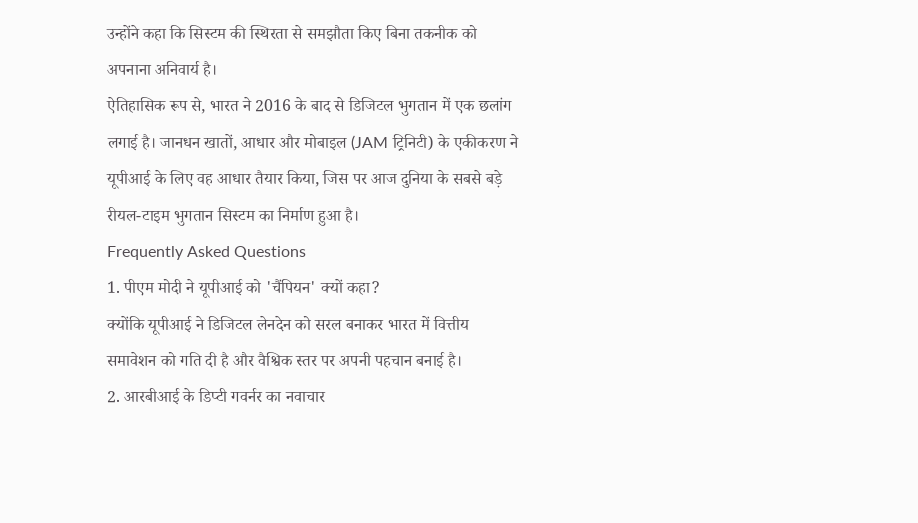उन्होंने कहा कि सिस्टम की स्थिरता से समझौता किए बिना तकनीक को अपनाना अनिवार्य है।
ऐतिहासिक रूप से, भारत ने 2016 के बाद से डिजिटल भुगतान में एक छलांग लगाई है। जानधन खातों, आधार और मोबाइल (JAM ट्रिनिटी) के एकीकरण ने यूपीआई के लिए वह आधार तैयार किया, जिस पर आज दुनिया के सबसे बड़े रीयल-टाइम भुगतान सिस्टम का निर्माण हुआ है।
Frequently Asked Questions
1. पीएम मोदी ने यूपीआई को 'चैंपियन' क्यों कहा?
क्योंकि यूपीआई ने डिजिटल लेनदेन को सरल बनाकर भारत में वित्तीय समावेशन को गति दी है और वैश्विक स्तर पर अपनी पहचान बनाई है।
2. आरबीआई के डिप्टी गवर्नर का नवाचार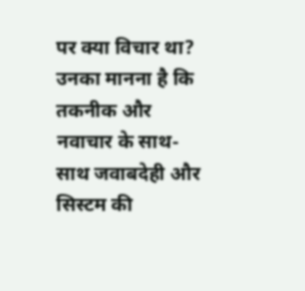पर क्या विचार था?
उनका मानना है कि तकनीक और नवाचार के साथ-साथ जवाबदेही और सिस्टम की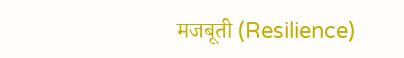मजबूती (Resilience)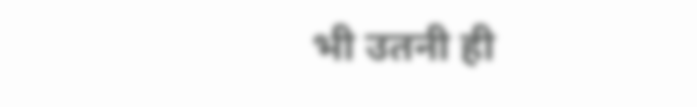भी उतनी ही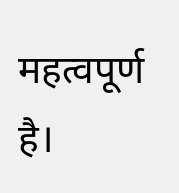महत्वपूर्ण है।